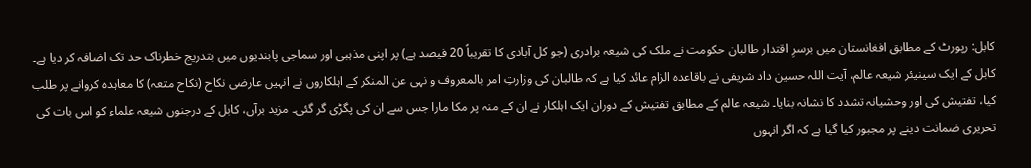کابل: رپورٹ کے مطابق افغانستان میں برسرِ اقتدار طالبان حکومت نے ملک کی شیعہ برادری (جو کل آبادی کا تقریباً 20 فیصد ہے) پر اپنی مذہبی اور سماجی پابندیوں میں بتدریج خطرناک حد تک اضافہ کر دیا ہے۔ کابل کے ایک سینیئر شیعہ عالم، آیت اللہ حسین داد شریفی نے باقاعدہ الزام عائد کیا ہے کہ طالبان کی وزارتِ امر بالمعروف و نہی عن المنکر کے اہلکاروں نے انہیں عارضی نکاح (نکاح متعہ) کا معاہدہ کروانے پر طلب کیا، تفتیش کی اور وحشیانہ تشدد کا نشانہ بنایا۔ شیعہ عالم کے مطابق تفتیش کے دوران ایک اہلکار نے ان کے منہ پر مکا مارا جس سے ان کی پگڑی گر گئی۔ مزید برآں، کابل کے درجنوں شیعہ علماء کو اس بات کی تحریری ضمانت دینے پر مجبور کیا گیا ہے کہ اگر انہوں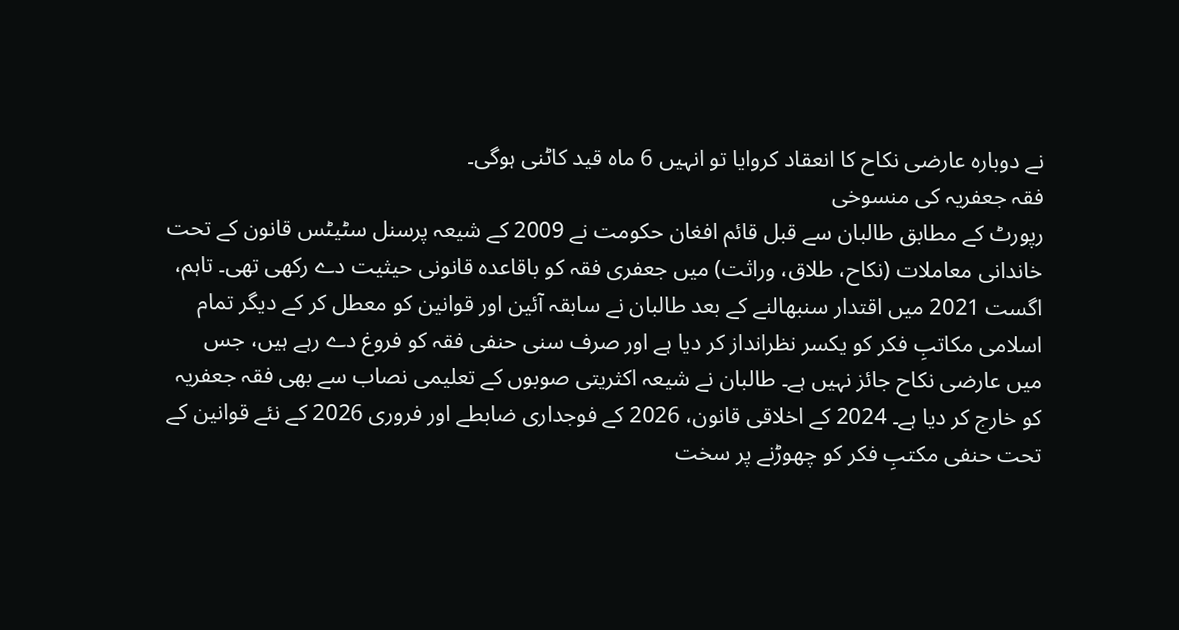نے دوبارہ عارضی نکاح کا انعقاد کروایا تو انہیں 6 ماہ قید کاٹنی ہوگی۔
فقہ جعفریہ کی منسوخی
رپورٹ کے مطابق طالبان سے قبل قائم افغان حکومت نے 2009 کے شیعہ پرسنل سٹیٹس قانون کے تحت خاندانی معاملات (نکاح، طلاق، وراثت) میں جعفری فقہ کو باقاعدہ قانونی حیثیت دے رکھی تھی۔ تاہم، اگست 2021 میں اقتدار سنبھالنے کے بعد طالبان نے سابقہ آئین اور قوانین کو معطل کر کے دیگر تمام اسلامی مکاتبِ فکر کو یکسر نظرانداز کر دیا ہے اور صرف سنی حنفی فقہ کو فروغ دے رہے ہیں، جس میں عارضی نکاح جائز نہیں ہے۔ طالبان نے شیعہ اکثریتی صوبوں کے تعلیمی نصاب سے بھی فقہ جعفریہ کو خارج کر دیا ہے۔ 2024 کے اخلاقی قانون، 2026 کے فوجداری ضابطے اور فروری 2026 کے نئے قوانین کے تحت حنفی مکتبِ فکر کو چھوڑنے پر سخت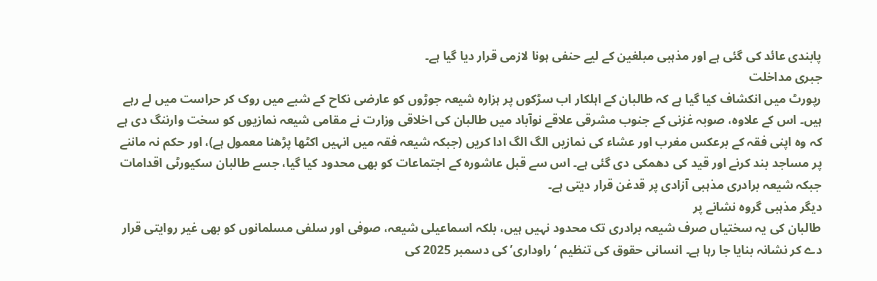پابندی عائد کی گئی ہے اور مذہبی مبلغین کے لیے حنفی ہونا لازمی قرار دیا گیا ہے۔
جبری مداخلت
رپورٹ میں انکشاف کیا گیا ہے کہ طالبان کے اہلکار اب سڑکوں پر ہزارہ شیعہ جوڑوں کو عارضی نکاح کے شبے میں روک کر حراست میں لے رہے ہیں۔ اس کے علاوہ، صوبہ غزنی کے جنوب مشرقی علاقے نوآباد میں طالبان کی اخلاقی وزارت نے مقامی شیعہ نمازیوں کو سخت وارننگ دی ہے کہ وہ اپنی فقہ کے برعکس مغرب اور عشاء کی نمازیں الگ الگ ادا کریں (جبکہ شیعہ فقہ میں انہیں اکٹھا پڑھنا معمول ہے)، اور حکم نہ ماننے پر مساجد بند کرنے اور قید کی دھمکی دی گئی ہے۔ اس سے قبل عاشورہ کے اجتماعات کو بھی محدود کیا گیا، جسے طالبان سکیورٹی اقدامات جبکہ شیعہ برادری مذہبی آزادی پر قدغن قرار دیتی ہے۔
دیگر مذہبی گروہ نشانے پر
طالبان کی یہ سختیاں صرف شیعہ برادری تک محدود نہیں ہیں، بلکہ اسماعیلی شیعہ، صوفی اور سلفی مسلمانوں کو بھی غیر روایتی قرار دے کر نشانہ بنایا جا رہا ہے۔ انسانی حقوق کی تنظیم ‘راوداری’ کی دسمبر 2025 کی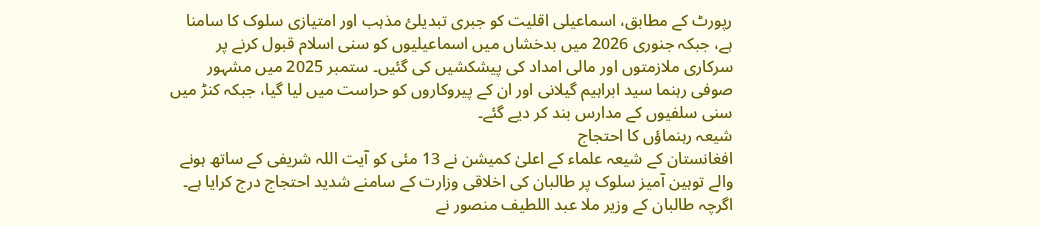رپورٹ کے مطابق، اسماعیلی اقلیت کو جبری تبدیلیٔ مذہب اور امتیازی سلوک کا سامنا ہے، جبکہ جنوری 2026 میں بدخشاں میں اسماعیلیوں کو سنی اسلام قبول کرنے پر سرکاری ملازمتوں اور مالی امداد کی پیشکشیں کی گئیں۔ ستمبر 2025 میں مشہور صوفی رہنما سید ابراہیم گیلانی اور ان کے پیروکاروں کو حراست میں لیا گیا، جبکہ کنڑ میں سنی سلفیوں کے مدارس بند کر دیے گئے۔
شیعہ رہنماؤں کا احتجاج
افغانستان کے شیعہ علماء کے اعلیٰ کمیشن نے 13 مئی کو آیت اللہ شریفی کے ساتھ ہونے والے توہین آمیز سلوک پر طالبان کی اخلاقی وزارت کے سامنے شدید احتجاج درج کرایا ہے۔ اگرچہ طالبان کے وزیر ملا عبد اللطیف منصور نے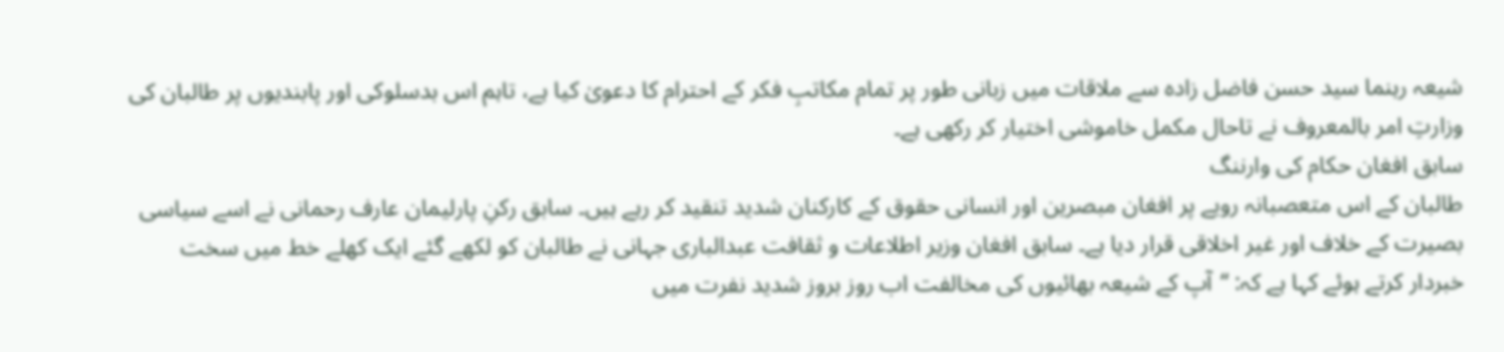شیعہ رہنما سید حسن فاضل زادہ سے ملاقات میں زبانی طور پر تمام مکاتبِ فکر کے احترام کا دعویٰ کیا ہے، تاہم اس بدسلوکی اور پابندیوں پر طالبان کی وزارتِ امر بالمعروف نے تاحال مکمل خاموشی اختیار کر رکھی ہے۔
سابق افغان حکام کی وارننگ
طالبان کے اس متعصبانہ رویے پر افغان مبصرین اور انسانی حقوق کے کارکنان شدید تنقید کر رہے ہیں۔ سابق رکنِ پارلیمان عارف رحمانی نے اسے سیاسی بصیرت کے خلاف اور غیر اخلاقی قرار دیا ہے۔ سابق افغان وزیر اطلاعات و ثقافت عبدالباری جہانی نے طالبان کو لکھے گئے ایک کھلے خط میں سخت خبردار کرتے ہوئے کہا ہے کہ: “آپ کے شیعہ بھائیوں کی مخالفت اب روز بروز شدید نفرت میں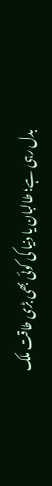بدل رہی ہے؛ طالبان یا دنیا کی کوئی بھی بڑی طاقت ملک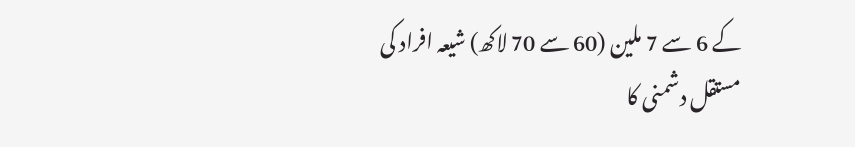کے 6 سے 7 ملین (60 سے 70 لاکھ) شیعہ افراد کی مستقل دشمنی کا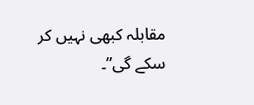مقابلہ کبھی نہیں کر سکے گی”۔